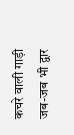कचरे वाली गाड़ी जब-जब भी द्वार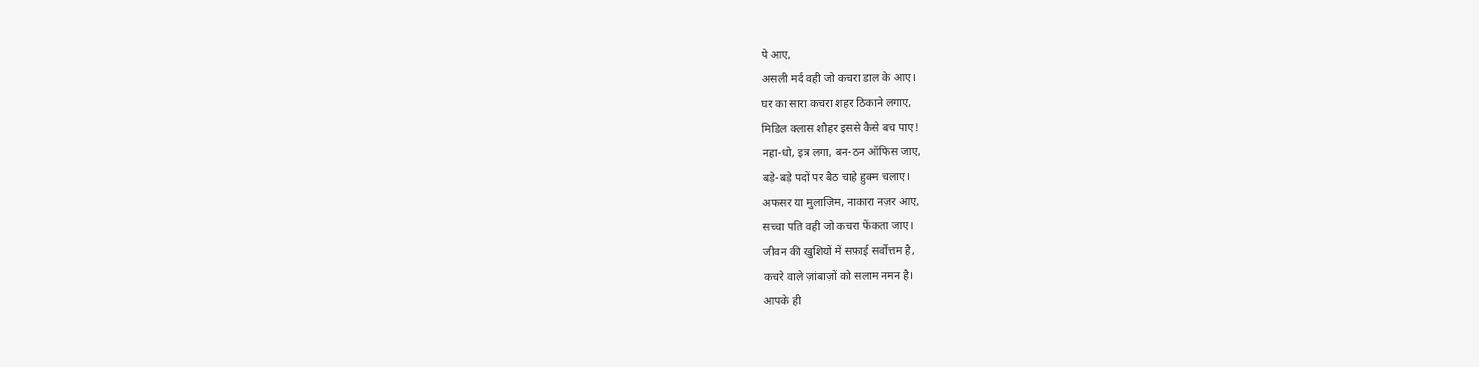पे आए,
असली मर्द वही जो कचरा डाल के आए।
घर का सारा कचरा शहर ठिकाने लगाए,
मिडिल क्लास शौहर इससे कैसे बच पाए!
नहा-धो, इत्र लगा, बन-ठन ऑफिस जाए,
बड़े-बड़े पदों पर बैठ चाहे हुक्म चलाए।
अफसर या मुलाज़िम, नाकारा नज़र आए,
सच्चा पति वही जो कचरा फेंकता जाए।
जीवन की खुशियों में सफ़ाई सर्वोत्तम है,
कचरे वाले ज़ांबाज़ों को सलाम नमन है।
आपके ही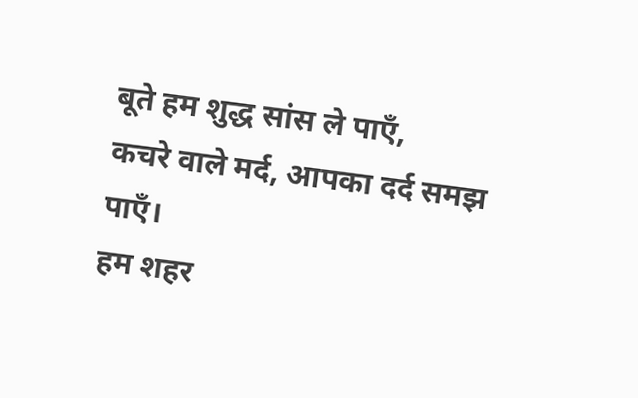बूते हम शुद्ध सांस ले पाएँ,
कचरे वाले मर्द, आपका दर्द समझ पाएँ।
हम शहर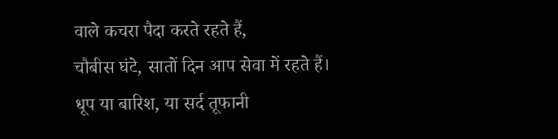वाले कचरा पैदा करते रहते हैं,
चौबीस घंटे, सातों दिन आप सेवा में रहते हैं।
धूप या बारिश, या सर्द तूफानी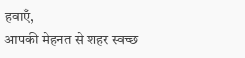हवाएँ,
आपकी मेहनत से शहर स्वच्छ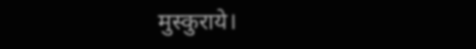मुस्कुराये।